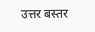उत्तर बस्तर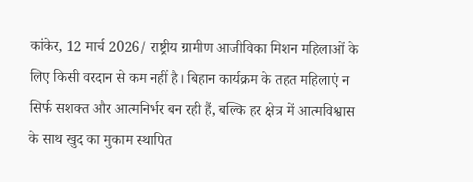कांकेर, 12 मार्च 2026/ राष्ट्रीय ग्रामीण आजीविका मिशन महिलाओं के लिए किसी वरदान से कम नहीं है। बिहान कार्यक्रम के तहत महिलाएं न सिर्फ सशक्त और आत्मनिर्भर बन रही हैं, बल्कि हर क्षेत्र में आत्मविश्वास के साथ खुद का मुकाम स्थापित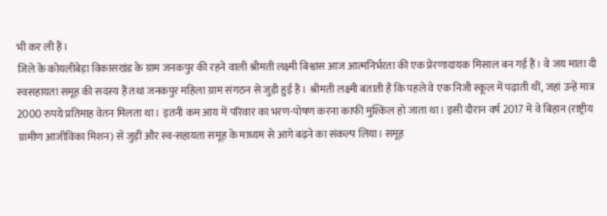भी कर ली हैं।
जिले के कोयलीबेड़ा विकासखंड के ग्राम जनकपुर की रहने वाली श्रीमती लक्ष्मी बिश्वास आज आत्मनिर्भरता की एक प्रेरणादायक मिसाल बन गई हैं। वे जय माता दी स्वसहायता समूह की सदस्य हैं तथा जनकपुर महिला ग्राम संगठन से जुड़ी हुई हैं। श्रीमती लक्ष्मी बताती हैं कि पहले वे एक निजी स्कूल में पढ़ाती थीं, जहां उन्हें मात्र 2000 रुपये प्रतिमाह वेतन मिलता था। इतनी कम आय में परिवार का भरण-पोषण करना काफी मुश्किल हो जाता था। इसी दौरान वर्ष 2017 में वे बिहान (राष्ट्रीय ग्रामीण आजीविका मिशन) से जुड़ीं और स्व-सहायता समूह के माध्यम से आगे बढ़ने का संकल्प लिया। समूह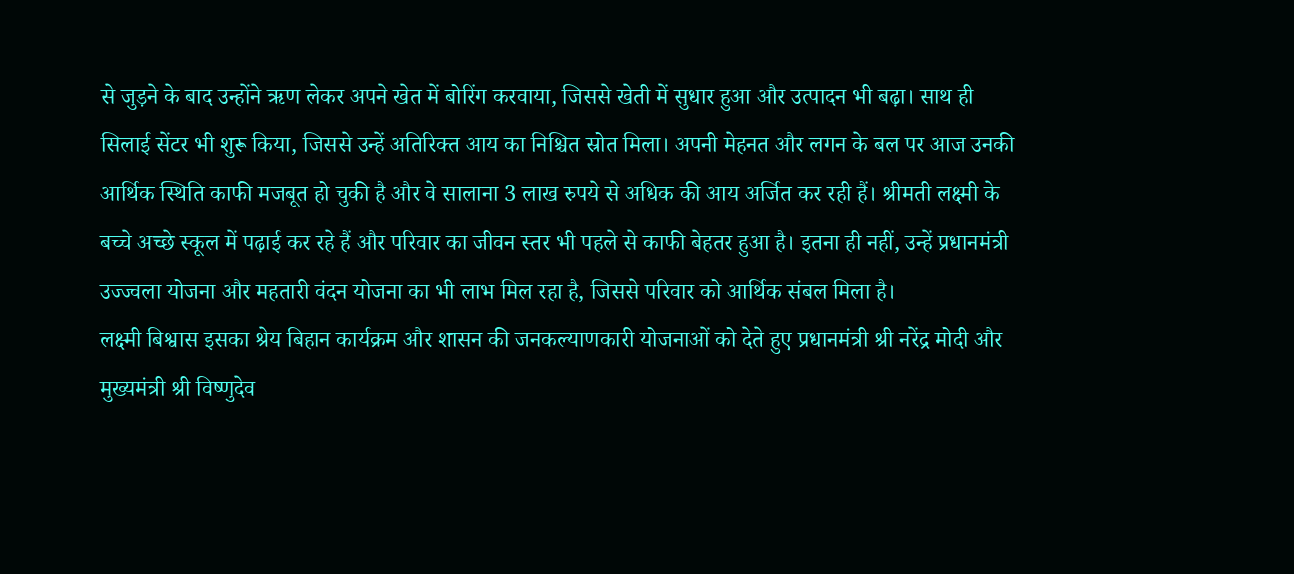से जुड़ने के बाद उन्होंने ऋण लेकर अपने खेत में बोरिंग करवाया, जिससे खेती में सुधार हुआ और उत्पादन भी बढ़ा। साथ ही सिलाई सेंटर भी शुरू किया, जिससे उन्हें अतिरिक्त आय का निश्चित स्रोत मिला। अपनी मेहनत और लगन के बल पर आज उनकी आर्थिक स्थिति काफी मजबूत हो चुकी है और वे सालाना 3 लाख रुपये से अधिक की आय अर्जित कर रही हैं। श्रीमती लक्ष्मी के बच्चे अच्छे स्कूल में पढ़ाई कर रहे हैं और परिवार का जीवन स्तर भी पहले से काफी बेहतर हुआ है। इतना ही नहीं, उन्हें प्रधानमंत्री उज्ज्वला योजना और महतारी वंदन योजना का भी लाभ मिल रहा है, जिससे परिवार को आर्थिक संबल मिला है।
लक्ष्मी बिश्वास इसका श्रेय बिहान कार्यक्रम और शासन की जनकल्याणकारी योजनाओं को देते हुए प्रधानमंत्री श्री नरेंद्र मोदी और मुख्यमंत्री श्री विष्णुदेव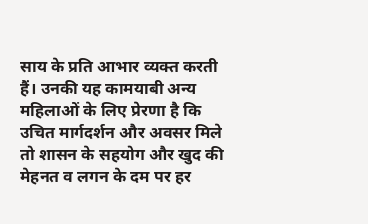साय के प्रति आभार व्यक्त करती हैं। उनकी यह कामयाबी अन्य महिलाओं के लिए प्रेरणा है कि उचित मार्गदर्शन और अवसर मिले तो शासन के सहयोग और खुद की मेहनत व लगन के दम पर हर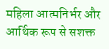महिला आत्मनिर्भर और आर्थिक रूप से सशक्त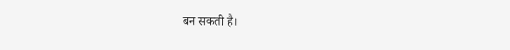बन सकती है।